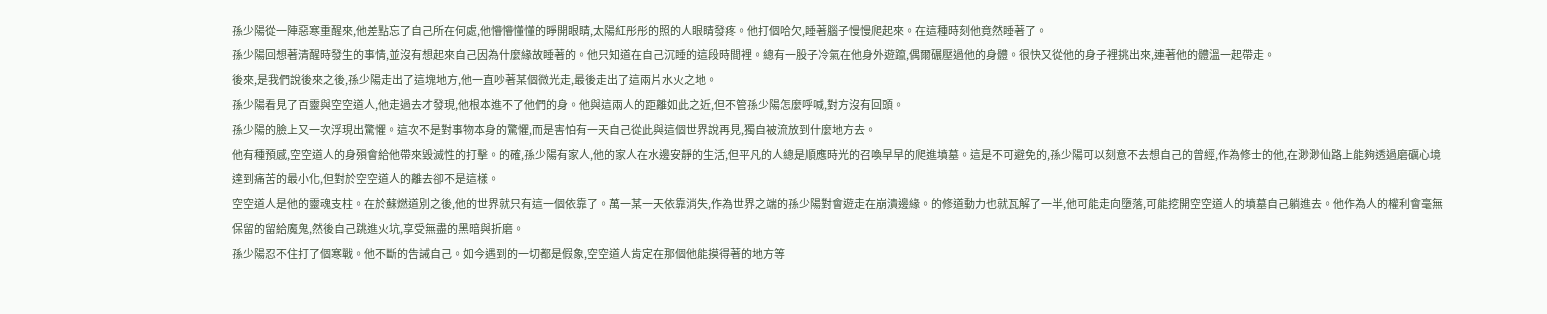孫少陽從一陣惡寒重醒來,他差點忘了自己所在何處,他懵懵懂懂的睜開眼睛,太陽紅彤彤的照的人眼睛發疼。他打個哈欠,睡著腦子慢慢爬起來。在這種時刻他竟然睡著了。
孫少陽回想著清醒時發生的事情,並沒有想起來自己因為什麼緣故睡著的。他只知道在自己沉睡的這段時間裡。總有一股子冷氣在他身外遊躥,偶爾碾壓過他的身體。很快又從他的身子裡挑出來,連著他的體溫一起帶走。
後來,是我們說後來之後,孫少陽走出了這塊地方,他一直吵著某個微光走,最後走出了這兩片水火之地。
孫少陽看見了百靈與空空道人,他走過去才發現,他根本進不了他們的身。他與這兩人的距離如此之近,但不管孫少陽怎麼呼喊,對方沒有回頭。
孫少陽的臉上又一次浮現出驚懼。這次不是對事物本身的驚懼,而是害怕有一天自己從此與這個世界說再見,獨自被流放到什麼地方去。
他有種預感,空空道人的身殞會給他帶來毀滅性的打擊。的確,孫少陽有家人,他的家人在水邊安靜的生活,但平凡的人總是順應時光的召喚早早的爬進墳墓。這是不可避免的,孫少陽可以刻意不去想自己的曾經,作為修士的他,在渺渺仙路上能夠透過磨礪心境達到痛苦的最小化,但對於空空道人的離去卻不是這樣。
空空道人是他的靈魂支柱。在於蘇燃道別之後,他的世界就只有這一個依靠了。萬一某一天依靠消失,作為世界之端的孫少陽對會遊走在崩潰邊緣。的修道動力也就瓦解了一半,他可能走向墮落,可能挖開空空道人的墳墓自己躺進去。他作為人的權利會毫無保留的留給魔鬼,然後自己跳進火坑,享受無盡的黑暗與折磨。
孫少陽忍不住打了個寒戰。他不斷的告誡自己。如今遇到的一切都是假象,空空道人肯定在那個他能摸得著的地方等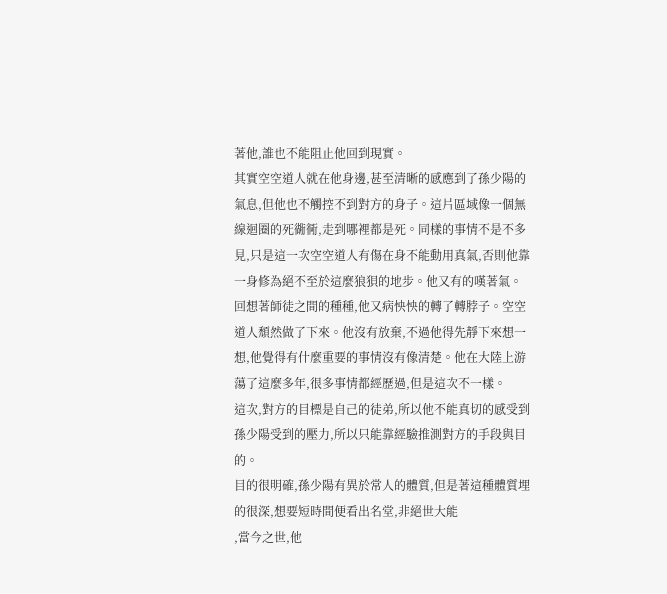著他,誰也不能阻止他回到現實。
其實空空道人就在他身邊,甚至清晰的感應到了孫少陽的氣息,但他也不觸控不到對方的身子。這片區域像一個無線迴圈的死衚衕,走到哪裡都是死。同樣的事情不是不多見,只是這一次空空道人有傷在身不能動用真氣,否則他靠一身修為絕不至於這麼狼狽的地步。他又有的嘆著氣。回想著師徒之間的種種,他又病怏怏的轉了轉脖子。空空道人頹然做了下來。他沒有放棄,不過他得先靜下來想一想,他覺得有什麼重要的事情沒有像清楚。他在大陸上游蕩了這麼多年,很多事情都經歷過,但是這次不一樣。
這次,對方的目標是自己的徒弟,所以他不能真切的感受到孫少陽受到的壓力,所以只能靠經驗推測對方的手段與目的。
目的很明確,孫少陽有異於常人的體質,但是著這種體質埋的很深,想要短時間便看出名堂,非絕世大能
,當今之世,他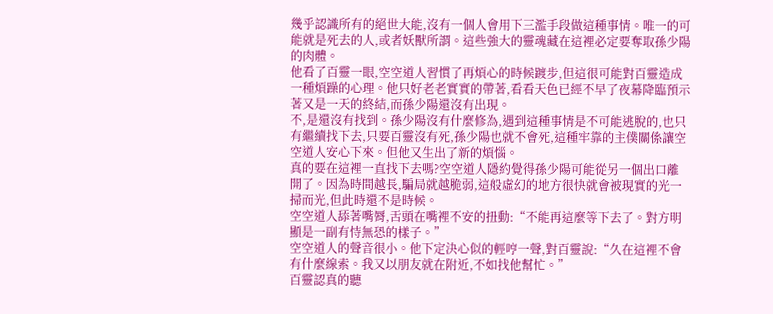幾乎認識所有的絕世大能,沒有一個人會用下三濫手段做這種事情。唯一的可能就是死去的人,或者妖獸所謂。這些強大的靈魂藏在這裡必定要奪取孫少陽的肉體。
他看了百靈一眼,空空道人習慣了再煩心的時候踱步,但這很可能對百靈造成一種煩躁的心理。他只好老老實實的帶著,看看天色已經不早了夜幕降臨預示著又是一天的終結,而孫少陽還沒有出現。
不,是還沒有找到。孫少陽沒有什麼修為,遇到這種事情是不可能逃脫的,也只有繼續找下去,只要百靈沒有死,孫少陽也就不會死,這種牢靠的主僕關係讓空空道人安心下來。但他又生出了新的煩惱。
真的要在這裡一直找下去嗎?空空道人隱約覺得孫少陽可能從另一個出口離開了。因為時間越長,騙局就越脆弱,這般虛幻的地方很快就會被現實的光一掃而光,但此時還不是時候。
空空道人舔著嘴脣,舌頭在嘴裡不安的扭動:“不能再這麼等下去了。對方明顯是一副有恃無恐的樣子。”
空空道人的聲音很小。他下定決心似的輕哼一聲,對百靈說:“久在這裡不會有什麼線索。我又以朋友就在附近,不如找他幫忙。”
百靈認真的聽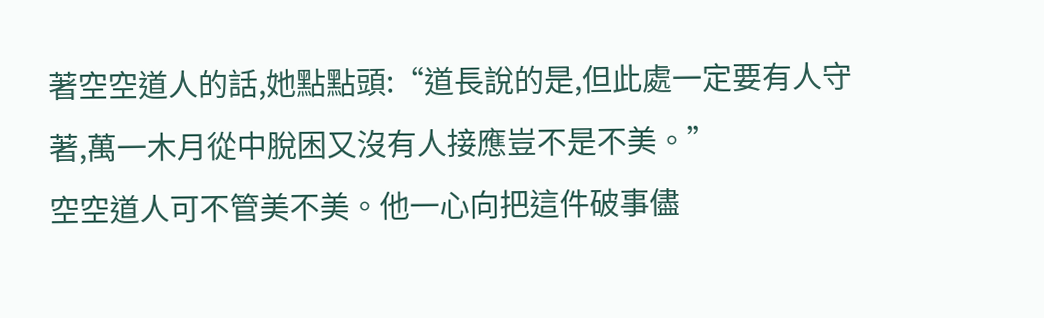著空空道人的話,她點點頭:“道長說的是,但此處一定要有人守著,萬一木月從中脫困又沒有人接應豈不是不美。”
空空道人可不管美不美。他一心向把這件破事儘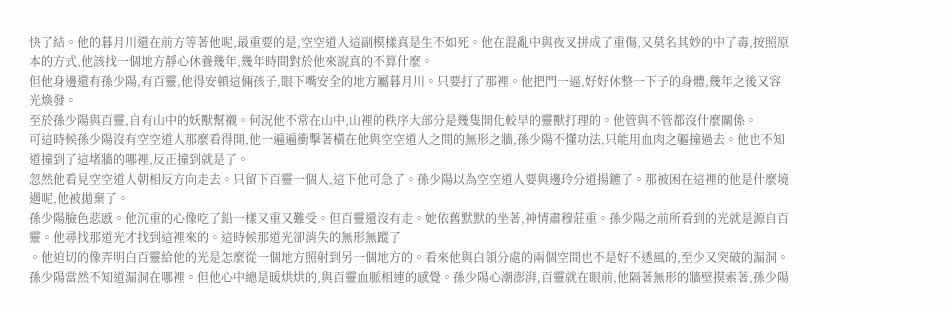快了結。他的暮月川還在前方等著他呢,最重要的是,空空道人這副模樣真是生不如死。他在混亂中與夜叉拼成了重傷,又莫名其妙的中了毒,按照原本的方式,他該找一個地方靜心休養幾年,幾年時間對於他來說真的不算什麼。
但他身邊還有孫少陽,有百靈,他得安頓這倆孩子,眼下嘴安全的地方屬暮月川。只要打了那裡。他把門一逼,好好休整一下子的身體,幾年之後又容光煥發。
至於孫少陽與百靈,自有山中的妖獸幫襯。何況他不常在山中,山裡的秩序大部分是幾隻開化較早的靈獸打理的。他管與不管都沒什麼關係。
可這時候孫少陽沒有空空道人那麼看得開,他一遍遍衝擊著橫在他與空空道人之間的無形之牆,孫少陽不懂功法,只能用血肉之軀撞過去。他也不知道撞到了這堵牆的哪裡,反正撞到就是了。
忽然他看見空空道人朝相反方向走去。只留下百靈一個人,這下他可急了。孫少陽以為空空道人要與邊玲分道揚鑣了。那被困在這裡的他是什麼境遇呢,他被拋棄了。
孫少陽臉色悲慼。他沉重的心像吃了鉛一樣又重又難受。但百靈還沒有走。她依舊默默的坐著,神情肅穆莊重。孫少陽之前所看到的光就是源自百靈。他尋找那道光才找到這裡來的。這時候那道光卻消失的無形無蹤了
。他迫切的像弄明白百靈給他的光是怎麼從一個地方照射到另一個地方的。看來他與白領分處的兩個空間也不是好不透風的,至少又突破的漏洞。
孫少陽當然不知道漏洞在哪裡。但他心中總是暖烘烘的,與百靈血脈相連的感覺。孫少陽心潮澎湃,百靈就在眼前,他隔著無形的牆壁摸索著,孫少陽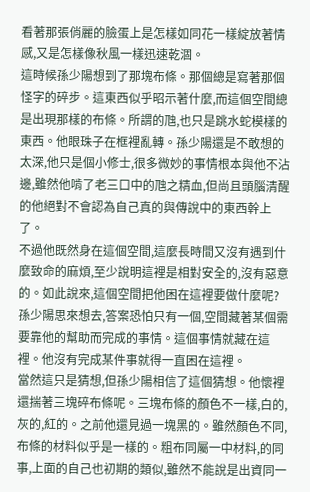看著那張俏麗的臉蛋上是怎樣如同花一樣綻放著情感,又是怎樣像秋風一樣迅速乾涸。
這時候孫少陽想到了那塊布條。那個總是寫著那個怪字的碎步。這東西似乎昭示著什麼,而這個空間總是出現那樣的布條。所謂的虺,也只是跳水蛇模樣的東西。他眼珠子在框裡亂轉。孫少陽還是不敢想的太深,他只是個小修士,很多微妙的事情根本與他不沾邊,雖然他啃了老三口中的虺之精血,但尚且頭腦清醒的他絕對不會認為自己真的與傳說中的東西幹上了。
不過他既然身在這個空間,這麼長時間又沒有遇到什麼致命的麻煩,至少說明這裡是相對安全的,沒有惡意的。如此說來,這個空間把他困在這裡要做什麼呢?
孫少陽思來想去,答案恐怕只有一個,空間藏著某個需要靠他的幫助而完成的事情。這個事情就藏在這裡。他沒有完成某件事就得一直困在這裡。
當然這只是猜想,但孫少陽相信了這個猜想。他懷裡還揣著三塊碎布條呢。三塊布條的顏色不一樣,白的,灰的,紅的。之前他還見過一塊黑的。雖然顏色不同,布條的材料似乎是一樣的。粗布同屬一中材料,的同事,上面的自己也初期的類似,雖然不能說是出資同一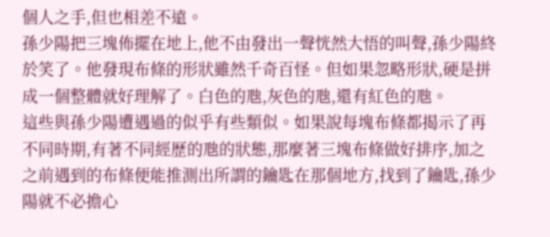個人之手,但也相差不遠。
孫少陽把三塊佈擺在地上,他不由發出一聲恍然大悟的叫聲,孫少陽終於笑了。他發現布條的形狀雖然千奇百怪。但如果忽略形狀,硬是拼成一個整體就好理解了。白色的虺,灰色的虺,還有紅色的虺。
這些與孫少陽遭遇過的似乎有些類似。如果說每塊布條都揭示了再不同時期,有著不同經歷的虺的狀態,那麼著三塊布條做好排序,加之之前遇到的布條便能推測出所謂的鑰匙在那個地方,找到了鑰匙,孫少陽就不必擔心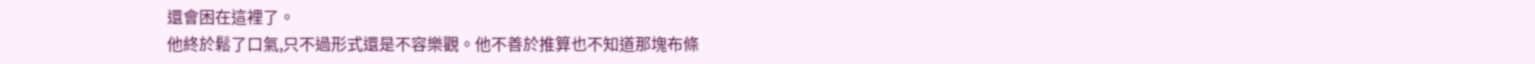還會困在這裡了。
他終於鬆了口氣,只不過形式還是不容樂觀。他不善於推算也不知道那塊布條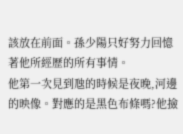該放在前面。孫少陽只好努力回憶著他所經歷的所有事情。
他第一次見到虺的時候是夜晚,河邊的映像。對應的是黑色布條嗎?他撿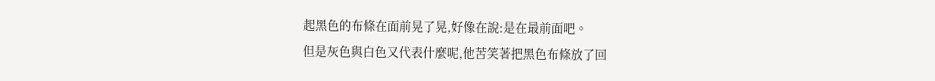起黑色的布條在面前晃了晃,好像在說:是在最前面吧。
但是灰色與白色又代表什麼呢,他苦笑著把黑色布條放了回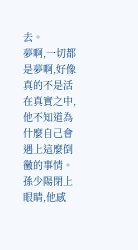去。
夢啊,一切都是夢啊,好像真的不是活在真實之中,他不知道為什麼自己會遇上這麼倒黴的事情。孫少陽閉上眼睛,他感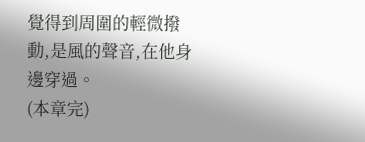覺得到周圍的輕微撥動,是風的聲音,在他身邊穿過。
(本章完)